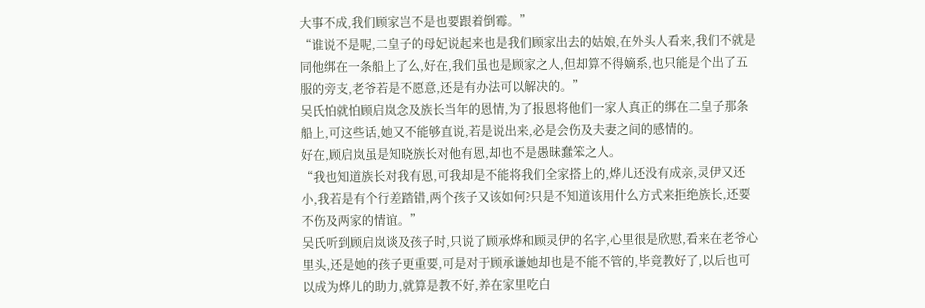大事不成,我们顾家岂不是也要跟着倒霉。”
“谁说不是呢,二皇子的母妃说起来也是我们顾家出去的姑娘,在外头人看来,我们不就是同他绑在一条船上了么,好在,我们虽也是顾家之人,但却算不得嫡系,也只能是个出了五服的旁支,老爷若是不愿意,还是有办法可以解决的。”
吴氏怕就怕顾启岚念及族长当年的恩情,为了报恩将他们一家人真正的绑在二皇子那条船上,可这些话,她又不能够直说,若是说出来,必是会伤及夫妻之间的感情的。
好在,顾启岚虽是知晓族长对他有恩,却也不是愚昧蠢笨之人。
“我也知道族长对我有恩,可我却是不能将我们全家搭上的,烨儿还没有成亲,灵伊又还小,我若是有个行差踏错,两个孩子又该如何?只是不知道该用什么方式来拒绝族长,还要不伤及两家的情谊。”
吴氏听到顾启岚谈及孩子时,只说了顾承烨和顾灵伊的名字,心里很是欣慰,看来在老爷心里头,还是她的孩子更重要,可是对于顾承谦她却也是不能不管的,毕竟教好了,以后也可以成为烨儿的助力,就算是教不好,养在家里吃白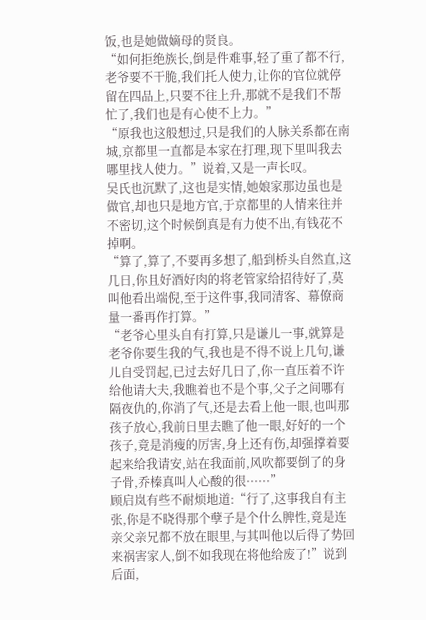饭,也是她做嫡母的贤良。
“如何拒绝族长,倒是件难事,轻了重了都不行,老爷要不干脆,我们托人使力,让你的官位就停留在四品上,只要不往上升,那就不是我们不帮忙了,我们也是有心使不上力。”
“原我也这般想过,只是我们的人脉关系都在南城,京都里一直都是本家在打理,现下里叫我去哪里找人使力。”说着,又是一声长叹。
吴氏也沉默了,这也是实情,她娘家那边虽也是做官,却也只是地方官,于京都里的人情来往并不密切,这个时候倒真是有力使不出,有钱花不掉啊。
“算了,算了,不要再多想了,船到桥头自然直,这几日,你且好酒好肉的将老管家给招待好了,莫叫他看出端倪,至于这件事,我同清客、幕僚商量一番再作打算。”
“老爷心里头自有打算,只是谦儿一事,就算是老爷你要生我的气,我也是不得不说上几句,谦儿自受罚起,已过去好几日了,你一直压着不许给他请大夫,我瞧着也不是个事,父子之间哪有隔夜仇的,你消了气,还是去看上他一眼,也叫那孩子放心,我前日里去瞧了他一眼,好好的一个孩子,竟是消瘦的厉害,身上还有伤,却强撑着要起来给我请安,站在我面前,风吹都要倒了的身子骨,乔榛真叫人心酸的很······”
顾启岚有些不耐烦地道:“行了,这事我自有主张,你是不晓得那个孽子是个什么脾性,竟是连亲父亲兄都不放在眼里,与其叫他以后得了势回来祸害家人,倒不如我现在将他给废了!”说到后面,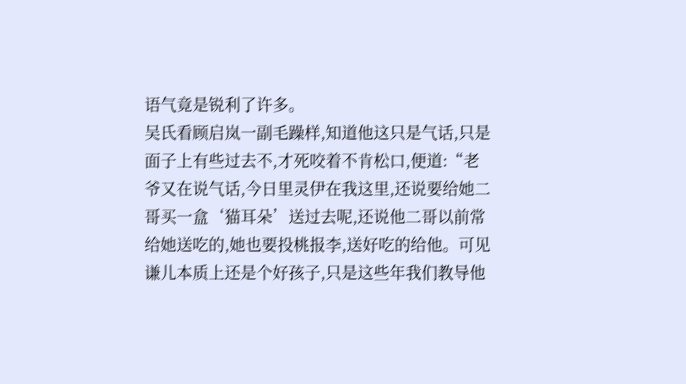语气竟是锐利了许多。
吴氏看顾启岚一副毛躁样,知道他这只是气话,只是面子上有些过去不,才死咬着不肯松口,便道:“老爷又在说气话,今日里灵伊在我这里,还说要给她二哥买一盒‘猫耳朵’送过去呢,还说他二哥以前常给她送吃的,她也要投桃报李,送好吃的给他。可见谦儿本质上还是个好孩子,只是这些年我们教导他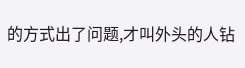的方式出了问题,才叫外头的人钻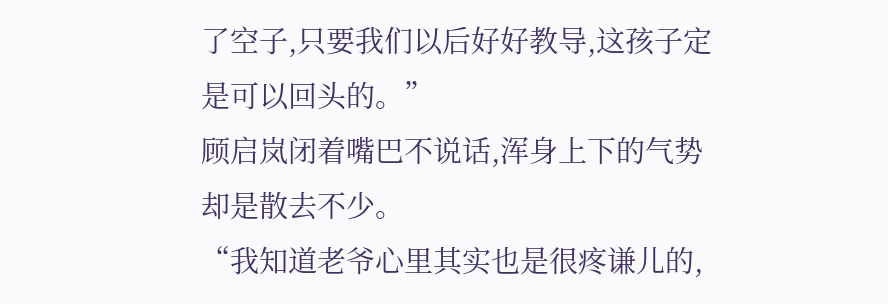了空子,只要我们以后好好教导,这孩子定是可以回头的。”
顾启岚闭着嘴巴不说话,浑身上下的气势却是散去不少。
“我知道老爷心里其实也是很疼谦儿的,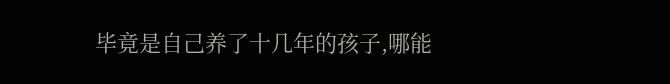毕竟是自己养了十几年的孩子,哪能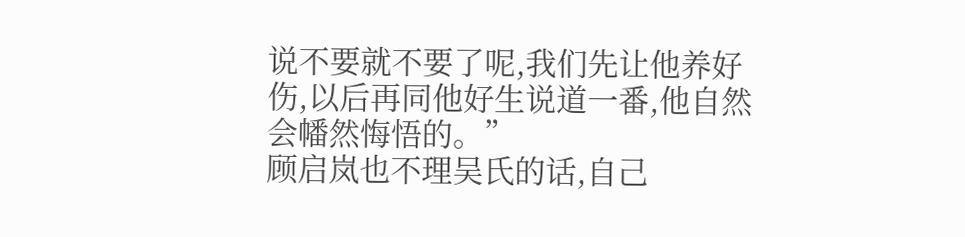说不要就不要了呢,我们先让他养好伤,以后再同他好生说道一番,他自然会幡然悔悟的。”
顾启岚也不理吴氏的话,自己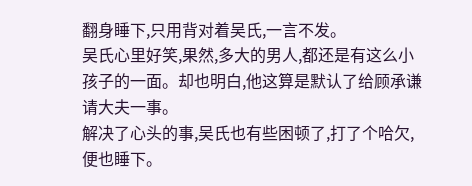翻身睡下,只用背对着吴氏,一言不发。
吴氏心里好笑,果然,多大的男人,都还是有这么小孩子的一面。却也明白,他这算是默认了给顾承谦请大夫一事。
解决了心头的事,吴氏也有些困顿了,打了个哈欠,便也睡下。